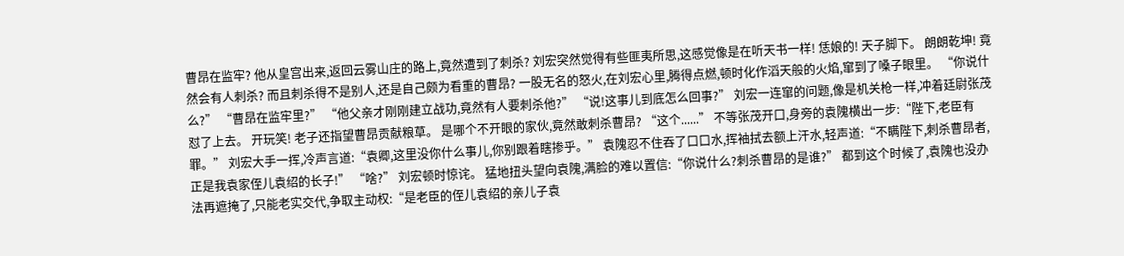曹昂在监牢? 他从皇宫出来,返回云雾山庄的路上,竟然遭到了刺杀? 刘宏突然觉得有些匪夷所思,这感觉像是在听天书一样! 恁娘的! 天子脚下。 朗朗乾坤! 竟然会有人刺杀? 而且刺杀得不是别人,还是自己颇为看重的曹昂? 一股无名的怒火,在刘宏心里,腾得点燃,顿时化作滔天般的火焰,窜到了嗓子眼里。 “你说什么?” “曹昂在监牢里?” “他父亲才刚刚建立战功,竟然有人要刺杀他?” “说!这事儿到底怎么回事?” 刘宏一连窜的问题,像是机关枪一样,冲着廷尉张茂怼了上去。 开玩笑! 老子还指望曹昂贡献粮草。 是哪个不开眼的家伙,竟然敢刺杀曹昂? “这个......” 不等张茂开口,身旁的袁隗横出一步:“陛下,老臣有罪。” 刘宏大手一挥,冷声言道:“袁卿,这里没你什么事儿,你别跟着瞎掺乎。” 袁隗忍不住吞了口口水,挥袖拭去额上汗水,轻声道:“不瞒陛下,刺杀曹昂者,正是我袁家侄儿袁绍的长子!” “啥?” 刘宏顿时惊诧。 猛地扭头望向袁隗,满脸的难以置信:“你说什么?刺杀曹昂的是谁?” 都到这个时候了,袁隗也没办法再遮掩了,只能老实交代,争取主动权:“是老臣的侄儿袁绍的亲儿子袁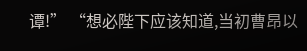谭!” “想必陛下应该知道,当初曹昂以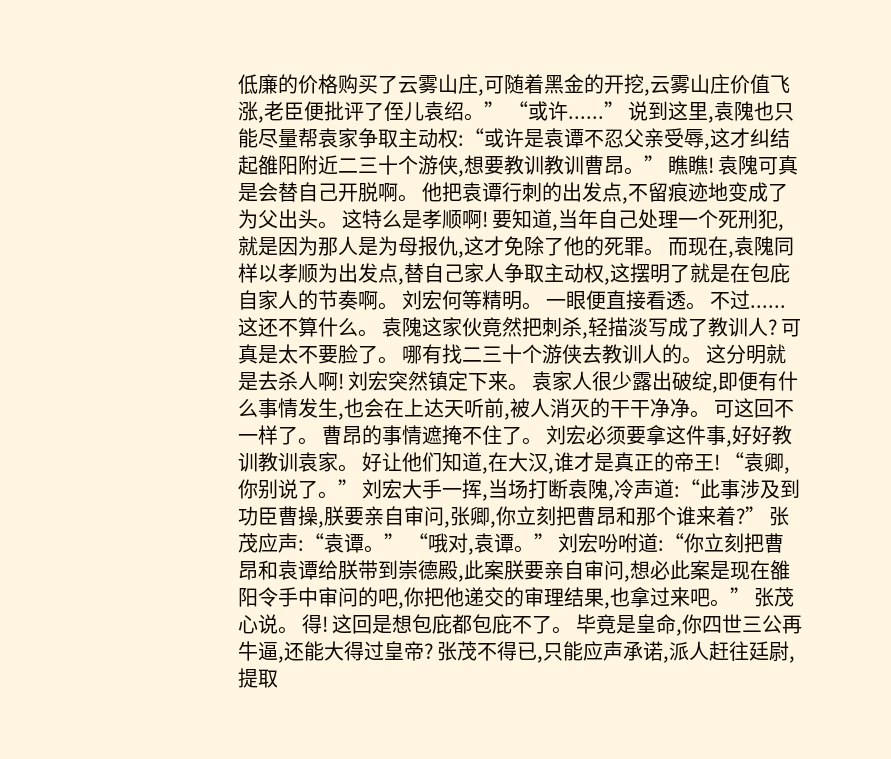低廉的价格购买了云雾山庄,可随着黑金的开挖,云雾山庄价值飞涨,老臣便批评了侄儿袁绍。” “或许......” 说到这里,袁隗也只能尽量帮袁家争取主动权:“或许是袁谭不忍父亲受辱,这才纠结起雒阳附近二三十个游侠,想要教训教训曹昂。” 瞧瞧! 袁隗可真是会替自己开脱啊。 他把袁谭行刺的出发点,不留痕迹地变成了为父出头。 这特么是孝顺啊! 要知道,当年自己处理一个死刑犯,就是因为那人是为母报仇,这才免除了他的死罪。 而现在,袁隗同样以孝顺为出发点,替自己家人争取主动权,这摆明了就是在包庇自家人的节奏啊。 刘宏何等精明。 一眼便直接看透。 不过...... 这还不算什么。 袁隗这家伙竟然把刺杀,轻描淡写成了教训人? 可真是太不要脸了。 哪有找二三十个游侠去教训人的。 这分明就是去杀人啊! 刘宏突然镇定下来。 袁家人很少露出破绽,即便有什么事情发生,也会在上达天听前,被人消灭的干干净净。 可这回不一样了。 曹昂的事情遮掩不住了。 刘宏必须要拿这件事,好好教训教训袁家。 好让他们知道,在大汉,谁才是真正的帝王! “袁卿,你别说了。” 刘宏大手一挥,当场打断袁隗,冷声道:“此事涉及到功臣曹操,朕要亲自审问,张卿,你立刻把曹昂和那个谁来着?” 张茂应声:“袁谭。” “哦对,袁谭。” 刘宏吩咐道:“你立刻把曹昂和袁谭给朕带到崇德殿,此案朕要亲自审问,想必此案是现在雒阳令手中审问的吧,你把他递交的审理结果,也拿过来吧。” 张茂心说。 得! 这回是想包庇都包庇不了。 毕竟是皇命,你四世三公再牛逼,还能大得过皇帝? 张茂不得已,只能应声承诺,派人赶往廷尉,提取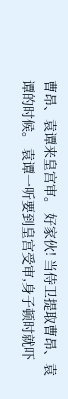曹昂、袁谭来皇宫审。 好家伙! 当侍卫提取曹昂、袁谭的时候。 袁谭一听要到皇宫受审,身子顿时就吓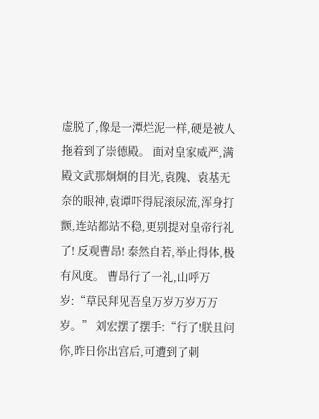虚脱了,像是一潭烂泥一样,硬是被人拖着到了崇德殿。 面对皇家威严,满殿文武那炯炯的目光,袁隗、袁基无奈的眼神,袁谭吓得屁滚尿流,浑身打颤,连站都站不稳,更别提对皇帝行礼了! 反观曹昂! 泰然自若,举止得体,极有风度。 曹昂行了一礼,山呼万岁:“草民拜见吾皇万岁万岁万万岁。” 刘宏摆了摆手:“行了!朕且问你,昨日你出宫后,可遭到了刺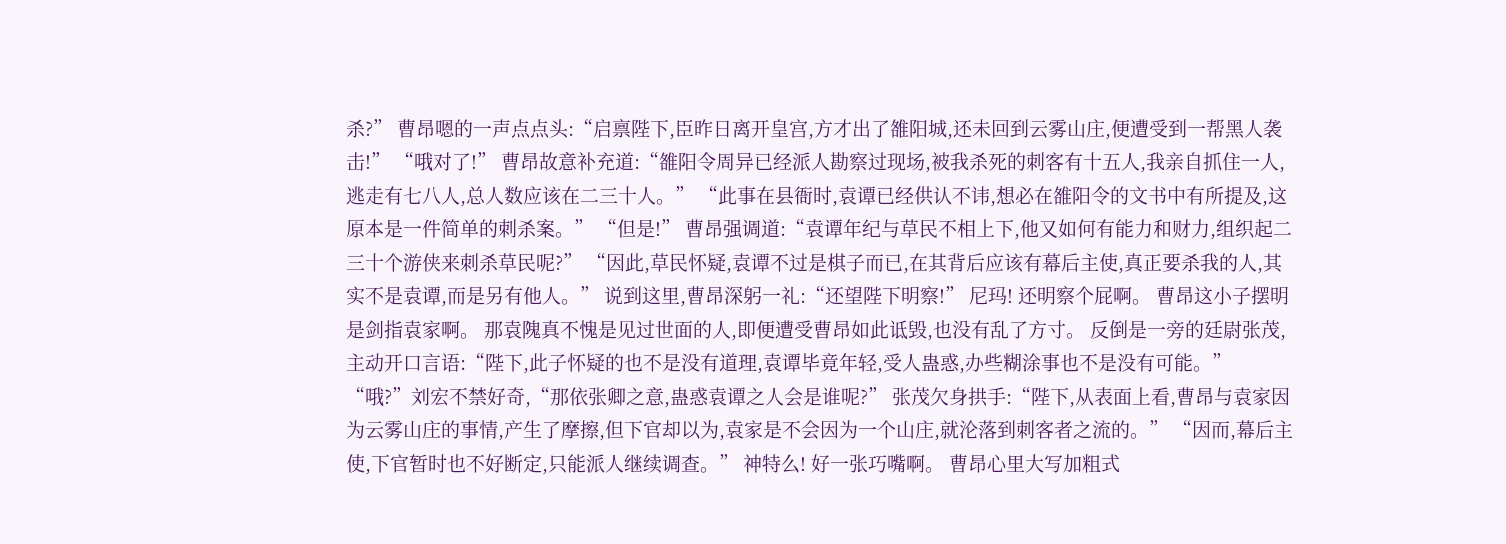杀?” 曹昂嗯的一声点点头:“启禀陛下,臣昨日离开皇宫,方才出了雒阳城,还未回到云雾山庄,便遭受到一帮黑人袭击!” “哦对了!” 曹昂故意补充道:“雒阳令周异已经派人勘察过现场,被我杀死的刺客有十五人,我亲自抓住一人,逃走有七八人,总人数应该在二三十人。” “此事在县衙时,袁谭已经供认不讳,想必在雒阳令的文书中有所提及,这原本是一件简单的刺杀案。” “但是!” 曹昂强调道:“袁谭年纪与草民不相上下,他又如何有能力和财力,组织起二三十个游侠来刺杀草民呢?” “因此,草民怀疑,袁谭不过是棋子而已,在其背后应该有幕后主使,真正要杀我的人,其实不是袁谭,而是另有他人。” 说到这里,曹昂深躬一礼:“还望陛下明察!” 尼玛! 还明察个屁啊。 曹昂这小子摆明是剑指袁家啊。 那袁隗真不愧是见过世面的人,即便遭受曹昂如此诋毁,也没有乱了方寸。 反倒是一旁的廷尉张茂,主动开口言语:“陛下,此子怀疑的也不是没有道理,袁谭毕竟年轻,受人蛊惑,办些糊涂事也不是没有可能。” “哦?”刘宏不禁好奇,“那依张卿之意,蛊惑袁谭之人会是谁呢?” 张茂欠身拱手:“陛下,从表面上看,曹昂与袁家因为云雾山庄的事情,产生了摩擦,但下官却以为,袁家是不会因为一个山庄,就沦落到刺客者之流的。” “因而,幕后主使,下官暂时也不好断定,只能派人继续调查。” 神特么! 好一张巧嘴啊。 曹昂心里大写加粗式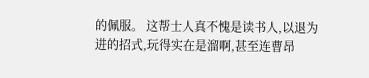的佩服。 这帮士人真不愧是读书人,以退为进的招式,玩得实在是溜啊,甚至连曹昂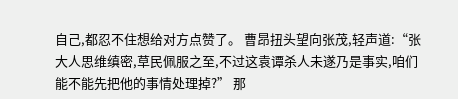自己,都忍不住想给对方点赞了。 曹昂扭头望向张茂,轻声道:“张大人思维缜密,草民佩服之至,不过这袁谭杀人未遂乃是事实,咱们能不能先把他的事情处理掉?” 那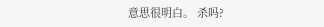意思很明白。 杀吗?